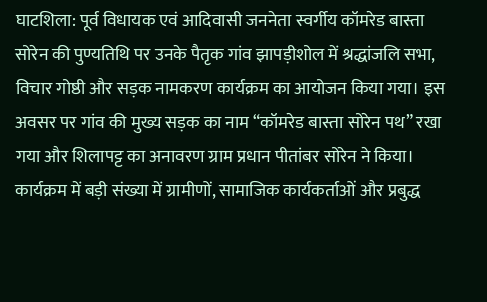घाटशिला: पूर्व विधायक एवं आदिवासी जननेता स्वर्गीय कॉमरेड बास्ता सोरेन की पुण्यतिथि पर उनके पैतृक गांव झापड़ीशोल में श्रद्धांजलि सभा, विचार गोष्ठी और सड़क नामकरण कार्यक्रम का आयोजन किया गया। इस अवसर पर गांव की मुख्य सड़क का नाम “कॉमरेड बास्ता सोरेन पथ” रखा गया और शिलापट्ट का अनावरण ग्राम प्रधान पीतांबर सोरेन ने किया।
कार्यक्रम में बड़ी संख्या में ग्रामीणों, सामाजिक कार्यकर्ताओं और प्रबुद्ध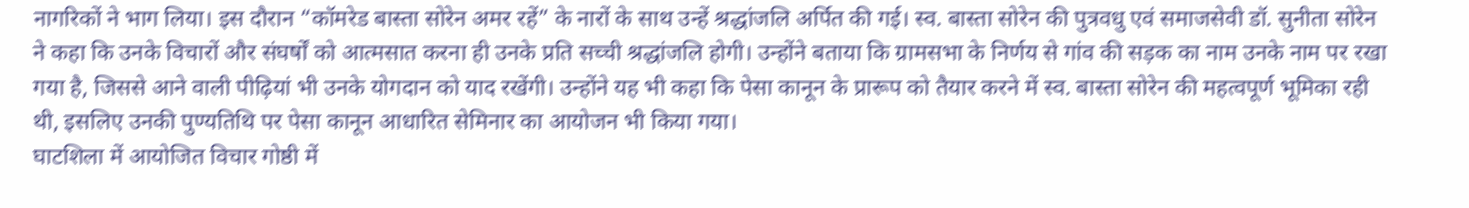नागरिकों ने भाग लिया। इस दौरान “कॉमरेड बास्ता सोरेन अमर रहें” के नारों के साथ उन्हें श्रद्धांजलि अर्पित की गई। स्व. बास्ता सोरेन की पुत्रवधु एवं समाजसेवी डॉ. सुनीता सोरेन ने कहा कि उनके विचारों और संघर्षों को आत्मसात करना ही उनके प्रति सच्ची श्रद्धांजलि होगी। उन्होंने बताया कि ग्रामसभा के निर्णय से गांव की सड़क का नाम उनके नाम पर रखा गया है, जिससे आने वाली पीढ़ियां भी उनके योगदान को याद रखेंगी। उन्होंने यह भी कहा कि पेसा कानून के प्रारूप को तैयार करने में स्व. बास्ता सोरेन की महत्वपूर्ण भूमिका रही थी, इसलिए उनकी पुण्यतिथि पर पेसा कानून आधारित सेमिनार का आयोजन भी किया गया।
घाटशिला में आयोजित विचार गोष्ठी में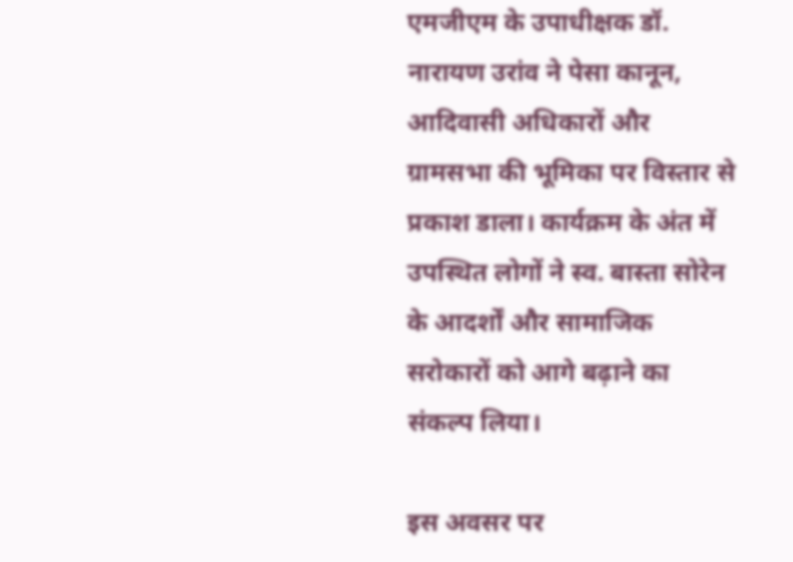एमजीएम के उपाधीक्षक डॉ. नारायण उरांव ने पेसा कानून, आदिवासी अधिकारों और ग्रामसभा की भूमिका पर विस्तार से प्रकाश डाला। कार्यक्रम के अंत में उपस्थित लोगों ने स्व. बास्ता सोरेन के आदर्शों और सामाजिक सरोकारों को आगे बढ़ाने का संकल्प लिया।

इस अवसर पर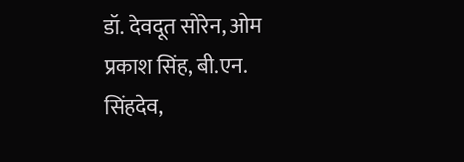डॉ. देवदूत सोरेन, ओम प्रकाश सिंह, बी.एन. सिंहदेव,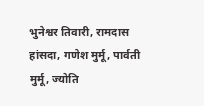भुनेश्वर तिवारी, रामदास हांसदा, गणेश मुर्मू, पार्वती मुर्मू, ज्योति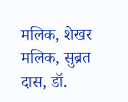मलिक, शेखर मलिक, सुब्रत दास, डॉ.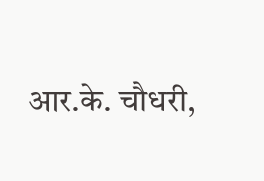आर.के. चौधरी,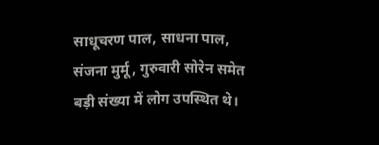साधूचरण पाल, साधना पाल, संजना मुर्मू, गुरुवारी सोरेन समेत बड़ी संख्या में लोग उपस्थित थे।